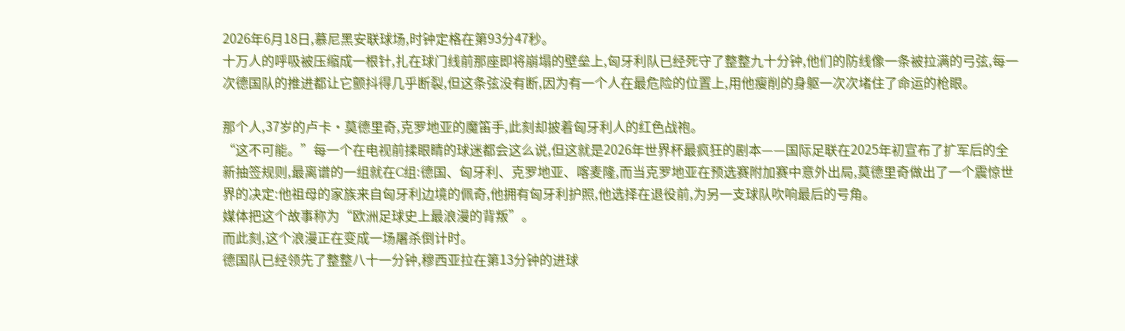2026年6月18日,慕尼黑安联球场,时钟定格在第93分47秒。
十万人的呼吸被压缩成一根针,扎在球门线前那座即将崩塌的壁垒上,匈牙利队已经死守了整整九十分钟,他们的防线像一条被拉满的弓弦,每一次德国队的推进都让它颤抖得几乎断裂,但这条弦没有断,因为有一个人在最危险的位置上,用他瘦削的身躯一次次堵住了命运的枪眼。

那个人,37岁的卢卡·莫德里奇,克罗地亚的魔笛手,此刻却披着匈牙利人的红色战袍。
“这不可能。”每一个在电视前揉眼睛的球迷都会这么说,但这就是2026年世界杯最疯狂的剧本——国际足联在2025年初宣布了扩军后的全新抽签规则,最离谱的一组就在C组:德国、匈牙利、克罗地亚、喀麦隆,而当克罗地亚在预选赛附加赛中意外出局,莫德里奇做出了一个震惊世界的决定:他祖母的家族来自匈牙利边境的佩奇,他拥有匈牙利护照,他选择在退役前,为另一支球队吹响最后的号角。
媒体把这个故事称为“欧洲足球史上最浪漫的背叛”。
而此刻,这个浪漫正在变成一场屠杀倒计时。
德国队已经领先了整整八十一分钟,穆西亚拉在第13分钟的进球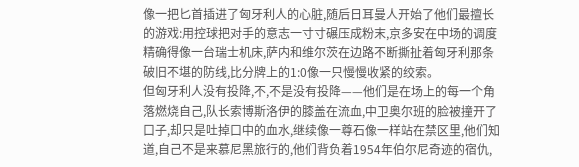像一把匕首插进了匈牙利人的心脏,随后日耳曼人开始了他们最擅长的游戏:用控球把对手的意志一寸寸碾压成粉末,京多安在中场的调度精确得像一台瑞士机床,萨内和维尔茨在边路不断撕扯着匈牙利那条破旧不堪的防线,比分牌上的1:0像一只慢慢收紧的绞索。
但匈牙利人没有投降,不,不是没有投降——他们是在场上的每一个角落燃烧自己,队长索博斯洛伊的膝盖在流血,中卫奥尔班的脸被撞开了口子,却只是吐掉口中的血水,继续像一尊石像一样站在禁区里,他们知道,自己不是来慕尼黑旅行的,他们背负着1954年伯尔尼奇迹的宿仇,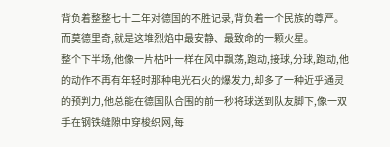背负着整整七十二年对德国的不胜记录,背负着一个民族的尊严。
而莫德里奇,就是这堆烈焰中最安静、最致命的一颗火星。
整个下半场,他像一片枯叶一样在风中飘荡,跑动,接球,分球,跑动,他的动作不再有年轻时那种电光石火的爆发力,却多了一种近乎通灵的预判力,他总能在德国队合围的前一秒将球送到队友脚下,像一双手在钢铁缝隙中穿梭织网,每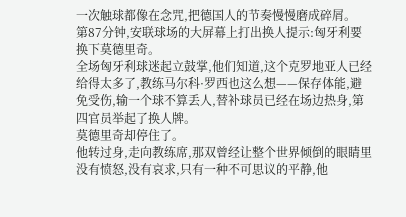一次触球都像在念咒,把德国人的节奏慢慢磨成碎屑。
第87分钟,安联球场的大屏幕上打出换人提示:匈牙利要换下莫德里奇。
全场匈牙利球迷起立鼓掌,他们知道,这个克罗地亚人已经给得太多了,教练马尔科·罗西也这么想——保存体能,避免受伤,输一个球不算丢人,替补球员已经在场边热身,第四官员举起了换人牌。
莫德里奇却停住了。
他转过身,走向教练席,那双曾经让整个世界倾倒的眼睛里没有愤怒,没有哀求,只有一种不可思议的平静,他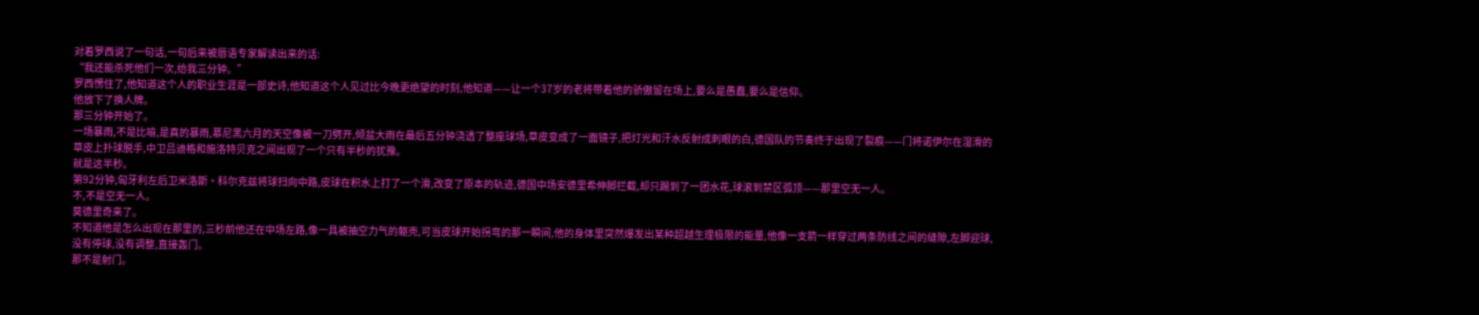对着罗西说了一句话,一句后来被唇语专家解读出来的话:
“我还能杀死他们一次,给我三分钟。”
罗西愣住了,他知道这个人的职业生涯是一部史诗,他知道这个人见过比今晚更绝望的时刻,他知道——让一个37岁的老将带着他的骄傲留在场上,要么是愚蠢,要么是信仰。
他放下了换人牌。
那三分钟开始了。
一场暴雨,不是比喻,是真的暴雨,慕尼黑六月的天空像被一刀劈开,倾盆大雨在最后五分钟浇透了整座球场,草皮变成了一面镜子,把灯光和汗水反射成刺眼的白,德国队的节奏终于出现了裂痕——门将诺伊尔在湿滑的草皮上扑球脱手,中卫吕迪格和施洛特贝克之间出现了一个只有半秒的犹豫。
就是这半秒。
第92分钟,匈牙利左后卫米洛斯·科尔克兹将球扫向中路,皮球在积水上打了一个滑,改变了原本的轨迹,德国中场安德里希伸脚拦截,却只踢到了一团水花,球滚到禁区弧顶——那里空无一人。
不,不是空无一人。
莫德里奇来了。
不知道他是怎么出现在那里的,三秒前他还在中场左路,像一具被抽空力气的躯壳,可当皮球开始拐弯的那一瞬间,他的身体里突然爆发出某种超越生理极限的能量,他像一支箭一样穿过两条防线之间的缝隙,左脚迎球,没有停球,没有调整,直接轰门。
那不是射门。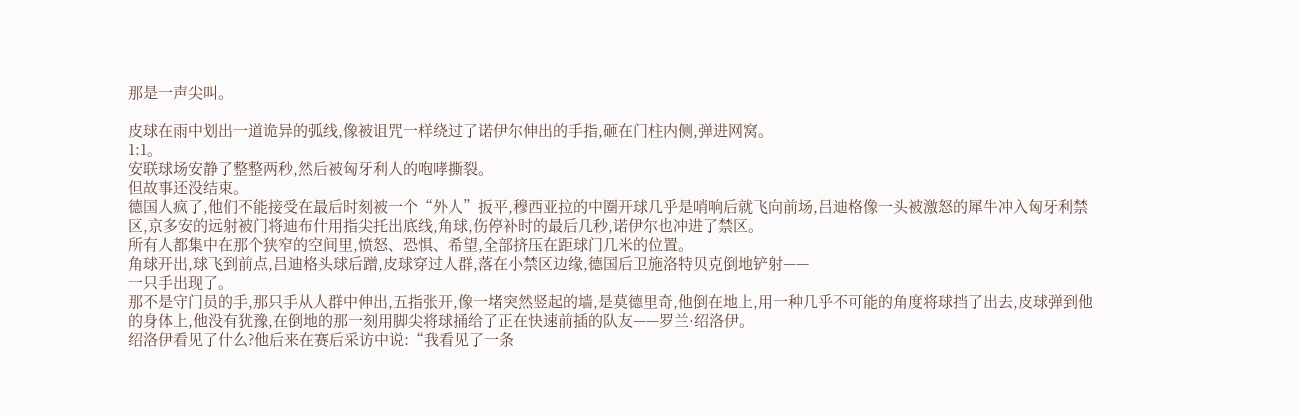那是一声尖叫。

皮球在雨中划出一道诡异的弧线,像被诅咒一样绕过了诺伊尔伸出的手指,砸在门柱内侧,弹进网窝。
1:1。
安联球场安静了整整两秒,然后被匈牙利人的咆哮撕裂。
但故事还没结束。
德国人疯了,他们不能接受在最后时刻被一个“外人”扳平,穆西亚拉的中圈开球几乎是哨响后就飞向前场,吕迪格像一头被激怒的犀牛冲入匈牙利禁区,京多安的远射被门将迪布什用指尖托出底线,角球,伤停补时的最后几秒,诺伊尔也冲进了禁区。
所有人都集中在那个狭窄的空间里,愤怒、恐惧、希望,全部挤压在距球门几米的位置。
角球开出,球飞到前点,吕迪格头球后蹭,皮球穿过人群,落在小禁区边缘,德国后卫施洛特贝克倒地铲射——
一只手出现了。
那不是守门员的手,那只手从人群中伸出,五指张开,像一堵突然竖起的墙,是莫德里奇,他倒在地上,用一种几乎不可能的角度将球挡了出去,皮球弹到他的身体上,他没有犹豫,在倒地的那一刻用脚尖将球捅给了正在快速前插的队友——罗兰·绍洛伊。
绍洛伊看见了什么?他后来在赛后采访中说:“我看见了一条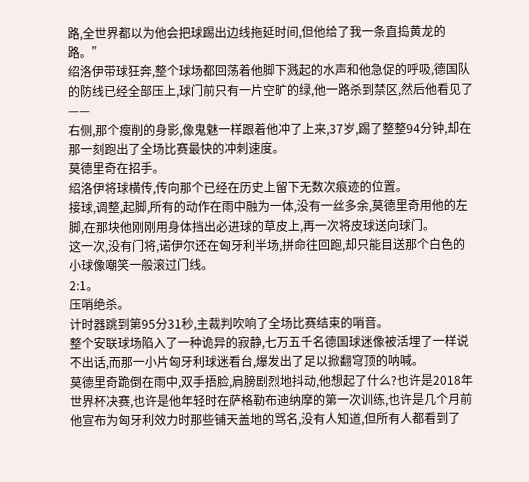路,全世界都以为他会把球踢出边线拖延时间,但他给了我一条直捣黄龙的路。”
绍洛伊带球狂奔,整个球场都回荡着他脚下溅起的水声和他急促的呼吸,德国队的防线已经全部压上,球门前只有一片空旷的绿,他一路杀到禁区,然后他看见了——
右侧,那个瘦削的身影,像鬼魅一样跟着他冲了上来,37岁,踢了整整94分钟,却在那一刻跑出了全场比赛最快的冲刺速度。
莫德里奇在招手。
绍洛伊将球横传,传向那个已经在历史上留下无数次痕迹的位置。
接球,调整,起脚,所有的动作在雨中融为一体,没有一丝多余,莫德里奇用他的左脚,在那块他刚刚用身体挡出必进球的草皮上,再一次将皮球送向球门。
这一次,没有门将,诺伊尔还在匈牙利半场,拼命往回跑,却只能目送那个白色的小球像嘲笑一般滚过门线。
2:1。
压哨绝杀。
计时器跳到第95分31秒,主裁判吹响了全场比赛结束的哨音。
整个安联球场陷入了一种诡异的寂静,七万五千名德国球迷像被活埋了一样说不出话,而那一小片匈牙利球迷看台,爆发出了足以掀翻穹顶的呐喊。
莫德里奇跪倒在雨中,双手捂脸,肩膀剧烈地抖动,他想起了什么?也许是2018年世界杯决赛,也许是他年轻时在萨格勒布迪纳摩的第一次训练,也许是几个月前他宣布为匈牙利效力时那些铺天盖地的骂名,没有人知道,但所有人都看到了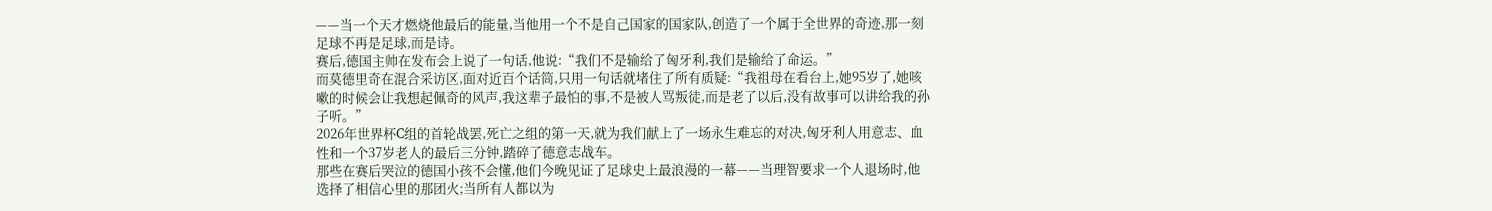——当一个天才燃烧他最后的能量,当他用一个不是自己国家的国家队,创造了一个属于全世界的奇迹,那一刻足球不再是足球,而是诗。
赛后,德国主帅在发布会上说了一句话,他说:“我们不是输给了匈牙利,我们是输给了命运。”
而莫德里奇在混合采访区,面对近百个话筒,只用一句话就堵住了所有质疑:“我祖母在看台上,她95岁了,她咳嗽的时候会让我想起佩奇的风声,我这辈子最怕的事,不是被人骂叛徒,而是老了以后,没有故事可以讲给我的孙子听。”
2026年世界杯C组的首轮战罢,死亡之组的第一天,就为我们献上了一场永生难忘的对决,匈牙利人用意志、血性和一个37岁老人的最后三分钟,踏碎了德意志战车。
那些在赛后哭泣的德国小孩不会懂,他们今晚见证了足球史上最浪漫的一幕——当理智要求一个人退场时,他选择了相信心里的那团火;当所有人都以为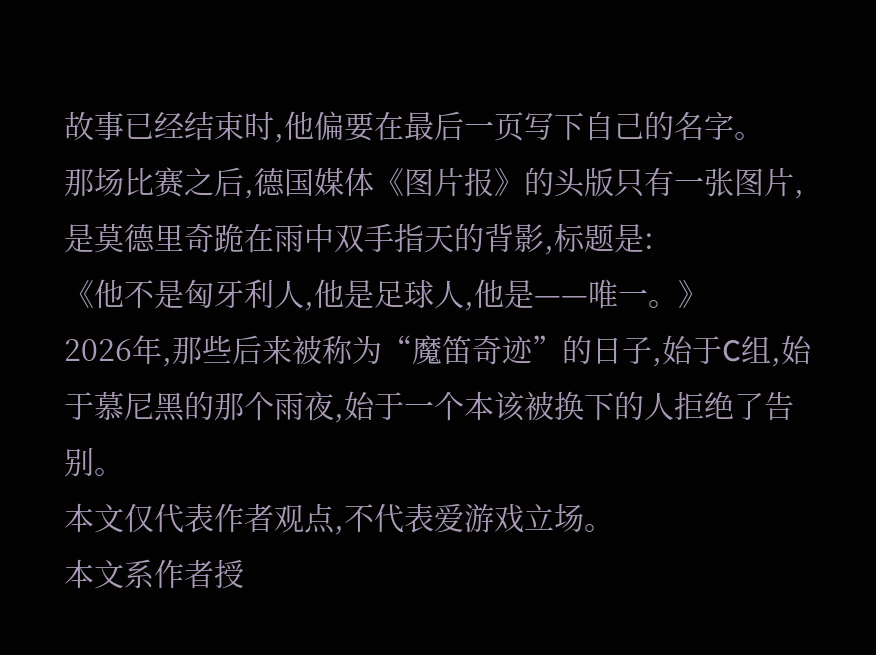故事已经结束时,他偏要在最后一页写下自己的名字。
那场比赛之后,德国媒体《图片报》的头版只有一张图片,是莫德里奇跪在雨中双手指天的背影,标题是:
《他不是匈牙利人,他是足球人,他是——唯一。》
2026年,那些后来被称为“魔笛奇迹”的日子,始于C组,始于慕尼黑的那个雨夜,始于一个本该被换下的人拒绝了告别。
本文仅代表作者观点,不代表爱游戏立场。
本文系作者授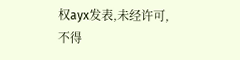权ayx发表,未经许可,不得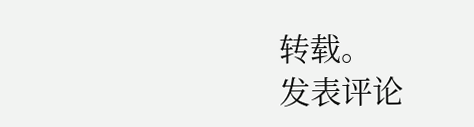转载。
发表评论